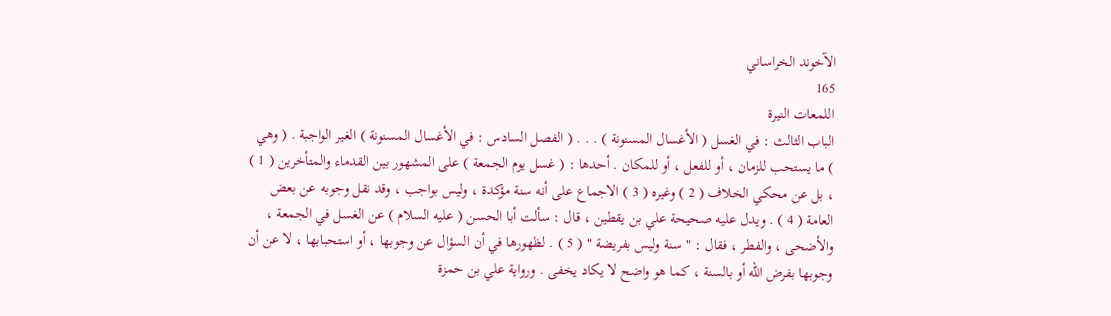الآخوند الخراساني
165
اللمعات النيرة
الباب الثالث : في الغسل ( الأغسال المسنونة ) . . . ( الفصل السادس : في الأغسال المسنونة ) الغير الواجبة . ( وهي ) ما يستحب للزمان ، أو للفعل ، أو للمكان . أحدها : ( غسل يوم الجمعة ) على المشهور بين القدماء والمتأخرين ( 1 ) ، بل عن محكي الخلاف ( 2 ) وغيره ( 3 ) الاجماع على أنه سنة مؤكدة ، وليس بواجب ، وقد نقل وجوبه عن بعض العامة ( 4 ) . ويدل عليه صحيحة علي بن يقطين ، قال : سألت أبا الحسن ( عليه السلام ) عن الغسل في الجمعة ، والأضحى ، والفطر ، فقال : " سنة وليس بفريضة " ( 5 ) . لظهورها في أن السؤال عن وجوبها ، أو استحبابها ، لا عن أن وجوبها بفرض الله أو بالسنة ، كما هو واضح لا يكاد يخفى . ورواية علي بن حمزة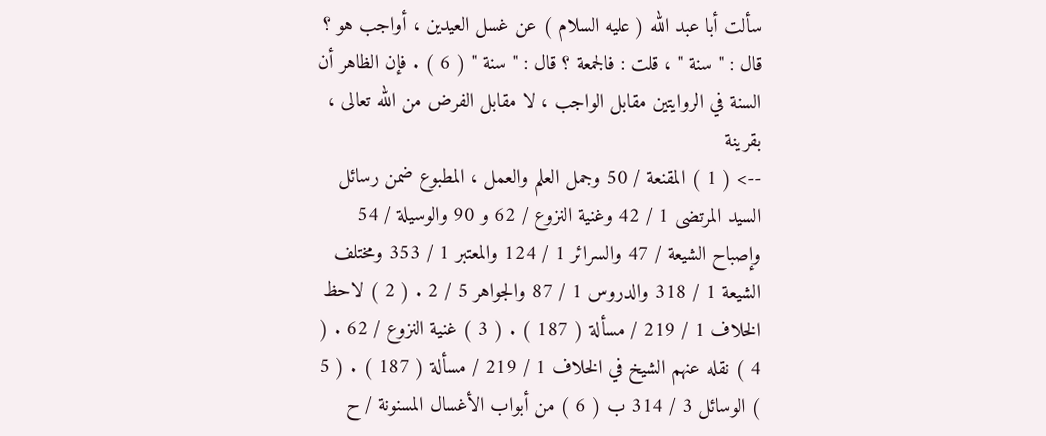سألت أبا عبد الله ( عليه السلام ) عن غسل العيدين ، أواجب هو ؟ قال : " سنة " ، قلت : فالجمعة ؟ قال : " سنة " ( 6 ) . فإن الظاهر أن السنة في الروايتين مقابل الواجب ، لا مقابل الفرض من الله تعالى ، بقرينة
--> ( 1 ) المقنعة / 50 وجمل العلم والعمل ، المطبوع ضمن رسائل السيد المرتضى 1 / 42 وغنية النزوع / 62 و 90 والوسيلة / 54 وإصباح الشيعة / 47 والسرائر 1 / 124 والمعتبر 1 / 353 ومختلف الشيعة 1 / 318 والدروس 1 / 87 والجواهر 5 / 2 . ( 2 ) لاحظ الخلاف 1 / 219 / مسألة ( 187 ) . ( 3 ) غنية النزوع / 62 . ( 4 ) نقله عنهم الشيخ في الخلاف 1 / 219 / مسألة ( 187 ) . ( 5 ) الوسائل 3 / 314 ب ( 6 ) من أبواب الأغسال المسنونة / ح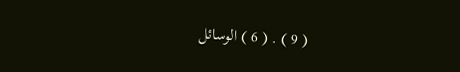( 9 ) . ( 6 ) الوسائل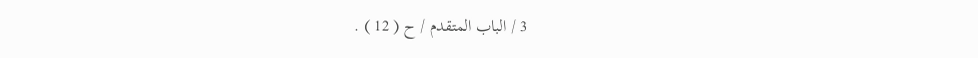3 / الباب المتقدم / ح ( 12 ) .